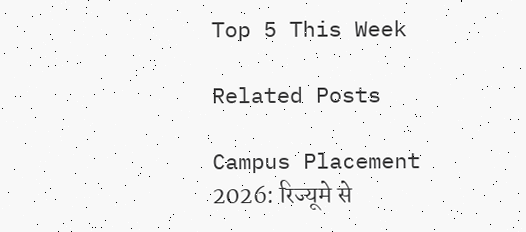Top 5 This Week

Related Posts

Campus Placement 2026: रिज्यूमे से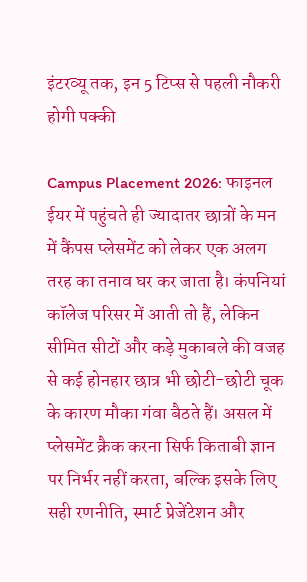इंटरव्यू तक, इन 5 टिप्स से पहली नौकरी होगी पक्की

Campus Placement 2026: फाइनल ईयर में पहुंचते ही ज्यादातर छात्रों के मन में कैंपस प्लेसमेंट को लेकर एक अलग तरह का तनाव घर कर जाता है। कंपनियां कॉलेज परिसर में आती तो हैं, लेकिन सीमित सीटों और कड़े मुकाबले की वजह से कई होनहार छात्र भी छोटी-छोटी चूक के कारण मौका गंवा बैठते हैं। असल में प्लेसमेंट क्रैक करना सिर्फ किताबी ज्ञान पर निर्भर नहीं करता, बल्कि इसके लिए सही रणनीति, स्मार्ट प्रेजेंटेशन और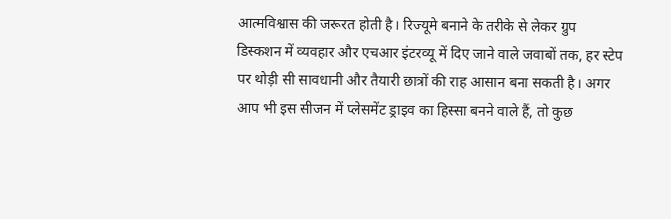आत्मविश्वास की जरूरत होती है। रिज्यूमे बनाने के तरीके से लेकर ग्रुप डिस्कशन में व्यवहार और एचआर इंटरव्यू में दिए जाने वाले जवाबों तक, हर स्टेप पर थोड़ी सी सावधानी और तैयारी छात्रों की राह आसान बना सकती है। अगर आप भी इस सीजन में प्लेसमेंट ड्राइव का हिस्सा बनने वाले हैं, तो कुछ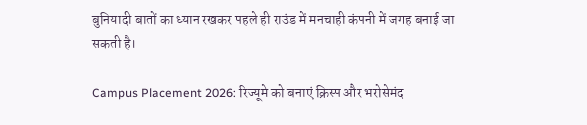बुनियादी बातों का ध्यान रखकर पहले ही राउंड में मनचाही कंपनी में जगह बनाई जा सकती है।

Campus Placement 2026: रिज्यूमे को बनाएं क्रिस्प और भरोसेमंद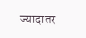ज्यादातर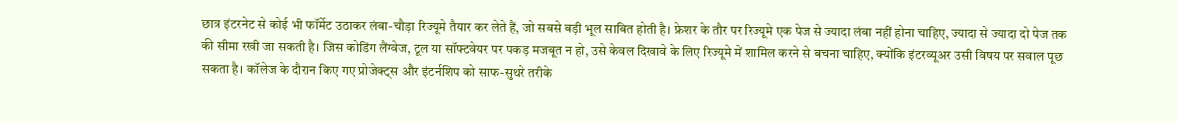छात्र इंटरनेट से कोई भी फॉर्मेट उठाकर लंबा-चौड़ा रिज्यूमे तैयार कर लेते हैं, जो सबसे बड़ी भूल साबित होती है। फ्रेशर के तौर पर रिज्यूमे एक पेज से ज्यादा लंबा नहीं होना चाहिए, ज्यादा से ज्यादा दो पेज तक की सीमा रखी जा सकती है। जिस कोडिंग लैंग्वेज, टूल या सॉफ्टवेयर पर पकड़ मजबूत न हो, उसे केवल दिखावे के लिए रिज्यूमे में शामिल करने से बचना चाहिए, क्योंकि इंटरव्यूअर उसी विषय पर सवाल पूछ सकता है। कॉलेज के दौरान किए गए प्रोजेक्ट्स और इंटर्नशिप को साफ-सुथरे तरीके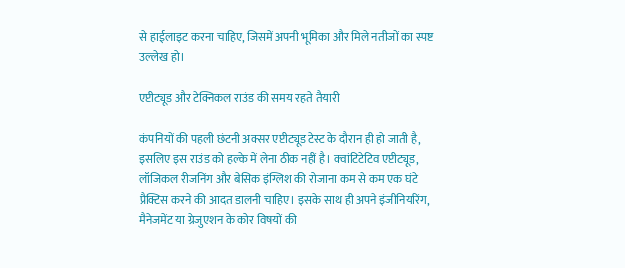से हाईलाइट करना चाहिए, जिसमें अपनी भूमिका और मिले नतीजों का स्पष्ट उल्लेख हो।

एप्टीट्यूड और टेक्निकल राउंड की समय रहते तैयारी

कंपनियों की पहली छंटनी अक्सर एप्टीट्यूड टेस्ट के दौरान ही हो जाती है, इसलिए इस राउंड को हल्के में लेना ठीक नहीं है। क्वांटिटेटिव एप्टीट्यूड, लॉजिकल रीजनिंग और बेसिक इंग्लिश की रोजाना कम से कम एक घंटे प्रैक्टिस करने की आदत डालनी चाहिए। इसके साथ ही अपने इंजीनियरिंग, मैनेजमेंट या ग्रेजुएशन के कोर विषयों की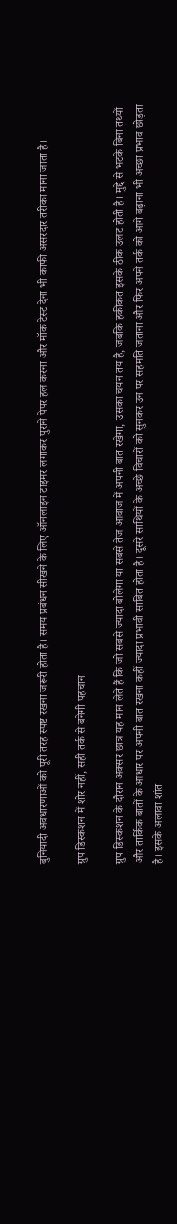बुनियादी अवधारणाओं को पूरी तरह स्पष्ट रखना जरूरी होता है। समय प्रबंधन सीखने के लिए ऑनलाइन टाइमर लगाकर पुराने पेपर हल करना और मॉक टेस्ट देना भी काफी असरदार तरीका माना जाता है।

ग्रुप डिस्कशन में शोर नहीं, सही तर्क से बनेगी पहचान

ग्रुप डिस्कशन के दौरान अक्सर छात्र यह मान लेते हैं कि जो सबसे ज्यादा बोलेगा या सबसे तेज आवाज में अपनी बात रखेगा, उसका चयन तय है, जबकि हकीकत इसके ठीक उलट होती है। मुद्दे से भटके बिना तथ्यों और तार्किक बातों के आधार पर अपनी बात रखना कहीं ज्यादा प्रभावी साबित होता है। दूसरे साथियों के अच्छे विचारों को सुनकर उन पर सहमति जताना और फिर अपने तर्क को आगे बढ़ाना भी अच्छा प्रभाव छोड़ता है। इसके अलावा शांत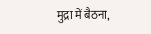मुद्रा में बैठना,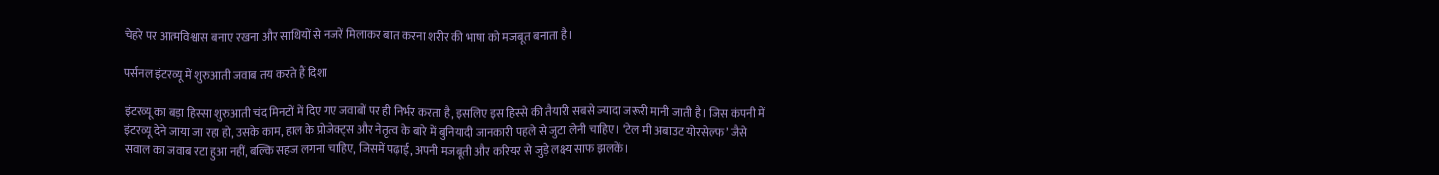चेहरे पर आत्मविश्वास बनाए रखना और साथियों से नजरें मिलाकर बात करना शरीर की भाषा को मजबूत बनाता है।

पर्सनल इंटरव्यू में शुरुआती जवाब तय करते हैं दिशा

इंटरव्यू का बड़ा हिस्सा शुरुआती चंद मिनटों में दिए गए जवाबों पर ही निर्भर करता है, इसलिए इस हिस्से की तैयारी सबसे ज्यादा जरूरी मानी जाती है। जिस कंपनी में इंटरव्यू देने जाया जा रहा हो, उसके काम, हाल के प्रोजेक्ट्स और नेतृत्व के बारे में बुनियादी जानकारी पहले से जुटा लेनी चाहिए। ‘टेल मी अबाउट योरसेल्फ’ जैसे सवाल का जवाब रटा हुआ नहीं, बल्कि सहज लगना चाहिए, जिसमें पढ़ाई, अपनी मजबूती और करियर से जुड़े लक्ष्य साफ झलकें।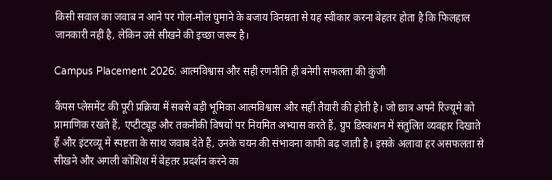किसी सवाल का जवाब न आने पर गोल-मोल घुमाने के बजाय विनम्रता से यह स्वीकार करना बेहतर होता है कि फिलहाल जानकारी नहीं है, लेकिन उसे सीखने की इच्छा जरूर है।

Campus Placement 2026: आत्मविश्वास और सही रणनीति ही बनेगी सफलता की कुंजी

कैंपस प्लेसमेंट की पूरी प्रक्रिया में सबसे बड़ी भूमिका आत्मविश्वास और सही तैयारी की होती है। जो छात्र अपने रिज्यूमे को प्रामाणिक रखते हैं, एप्टीट्यूड और तकनीकी विषयों पर नियमित अभ्यास करते हैं, ग्रुप डिस्कशन में संतुलित व्यवहार दिखाते हैं और इंटरव्यू में स्पष्टता के साथ जवाब देते हैं, उनके चयन की संभावना काफी बढ़ जाती है। इसके अलावा हर असफलता से सीखने और अगली कोशिश में बेहतर प्रदर्शन करने का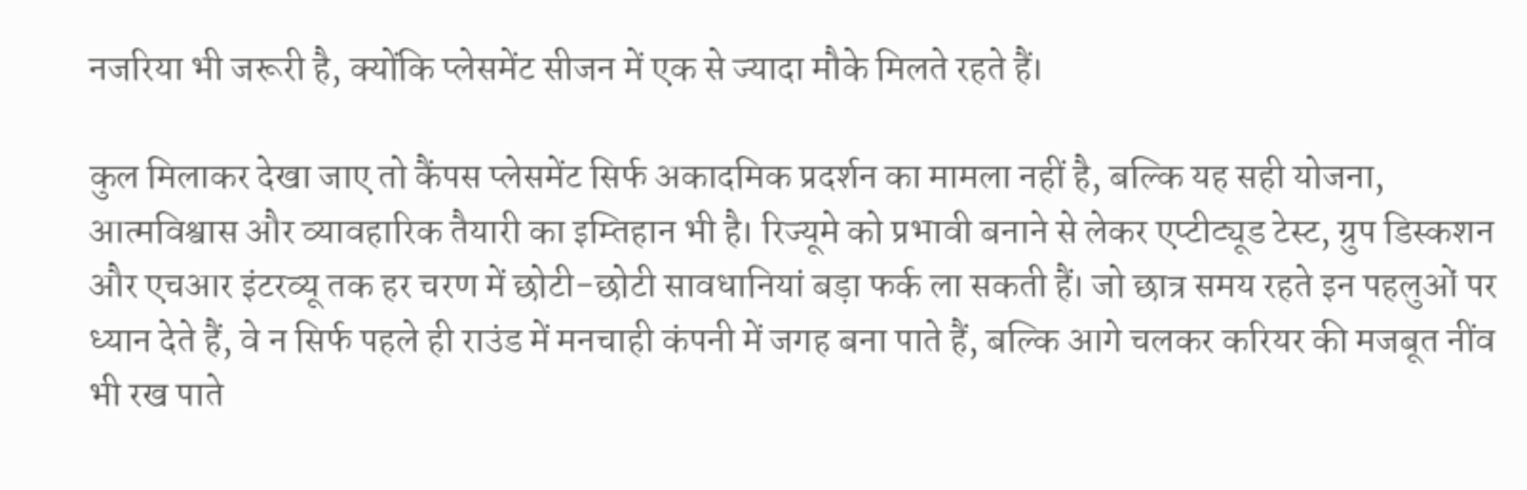नजरिया भी जरूरी है, क्योंकि प्लेसमेंट सीजन में एक से ज्यादा मौके मिलते रहते हैं।

कुल मिलाकर देखा जाए तो कैंपस प्लेसमेंट सिर्फ अकादमिक प्रदर्शन का मामला नहीं है, बल्कि यह सही योजना, आत्मविश्वास और व्यावहारिक तैयारी का इम्तिहान भी है। रिज्यूमे को प्रभावी बनाने से लेकर एप्टीट्यूड टेस्ट, ग्रुप डिस्कशन और एचआर इंटरव्यू तक हर चरण में छोटी-छोटी सावधानियां बड़ा फर्क ला सकती हैं। जो छात्र समय रहते इन पहलुओं पर ध्यान देते हैं, वे न सिर्फ पहले ही राउंड में मनचाही कंपनी में जगह बना पाते हैं, बल्कि आगे चलकर करियर की मजबूत नींव भी रख पाते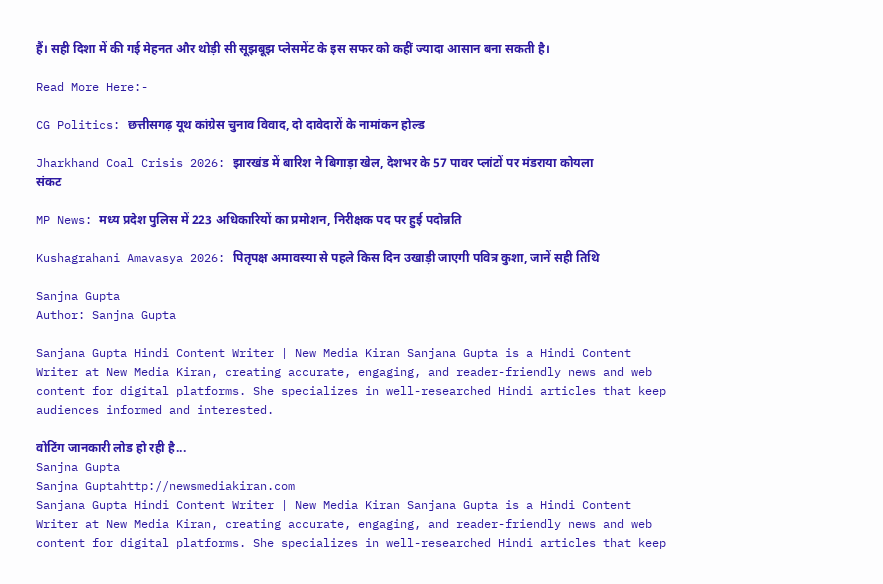हैं। सही दिशा में की गई मेहनत और थोड़ी सी सूझबूझ प्लेसमेंट के इस सफर को कहीं ज्यादा आसान बना सकती है।

Read More Here:-

CG Politics: छत्तीसगढ़ यूथ कांग्रेस चुनाव विवाद, दो दावेदारों के नामांकन होल्ड

Jharkhand Coal Crisis 2026: झारखंड में बारिश ने बिगाड़ा खेल, देशभर के 57 पावर प्लांटों पर मंडराया कोयला संकट

MP News: मध्य प्रदेश पुलिस में 223 अधिकारियों का प्रमोशन, निरीक्षक पद पर हुई पदोन्नति

Kushagrahani Amavasya 2026: पितृपक्ष अमावस्या से पहले किस दिन उखाड़ी जाएगी पवित्र कुशा, जानें सही तिथि

Sanjna Gupta
Author: Sanjna Gupta

Sanjana Gupta Hindi Content Writer | New Media Kiran Sanjana Gupta is a Hindi Content Writer at New Media Kiran, creating accurate, engaging, and reader-friendly news and web content for digital platforms. She specializes in well-researched Hindi articles that keep audiences informed and interested.

वोटिंग जानकारी लोड हो रही है...
Sanjna Gupta
Sanjna Guptahttp://newsmediakiran.com
Sanjana Gupta Hindi Content Writer | New Media Kiran Sanjana Gupta is a Hindi Content Writer at New Media Kiran, creating accurate, engaging, and reader-friendly news and web content for digital platforms. She specializes in well-researched Hindi articles that keep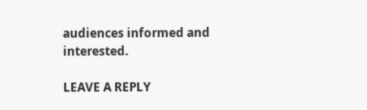audiences informed and interested.

LEAVE A REPLY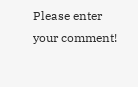Please enter your comment!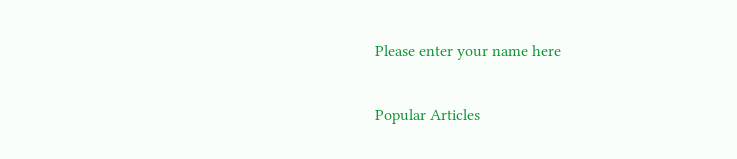Please enter your name here

Popular Articles